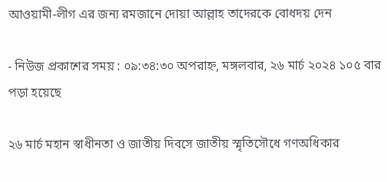আওয়ামী-লীগ এর জন্য রমজানে দোয়া আল্লাহ তাদেরকে বোধদয় দেন

- নিউজ প্রকাশের সময় : ০৯:৩৪:৩০ অপরাহ্ন, মঙ্গলবার, ২৬ মার্চ ২০২৪ ১০৫ বার পড়া হয়েছে

২৬ মার্চ মহান স্বাধীনতা ও জাতীয় দিবসে জাতীয় স্মৃতিসৌধে গণঅধিকার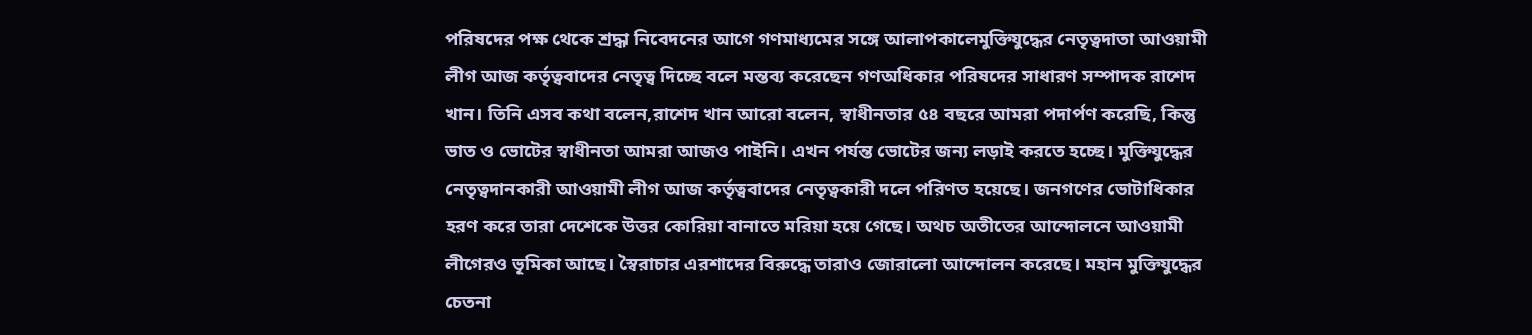পরিষদের পক্ষ থেকে শ্রদ্ধা নিবেদনের আগে গণমাধ্যমের সঙ্গে আলাপকালেমুক্তিযুদ্ধের নেতৃত্বদাতা আওয়ামী লীগ আজ কর্তৃত্ববাদের নেতৃত্ব দিচ্ছে বলে মন্তব্য করেছেন গণঅধিকার পরিষদের সাধারণ সম্পাদক রাশেদ খান। তিনি এসব কথা বলেন,রাশেদ খান আরো বলেন, স্বাধীনতার ৫৪ বছরে আমরা পদার্পণ করেছি, কিন্তু ভাত ও ভোটের স্বাধীনতা আমরা আজও পাইনি। এখন পর্যন্ত ভোটের জন্য লড়াই করতে হচ্ছে। মুক্তিযুদ্ধের নেতৃত্বদানকারী আওয়ামী লীগ আজ কর্তৃত্ববাদের নেতৃত্বকারী দলে পরিণত হয়েছে। জনগণের ভোটাধিকার হরণ করে তারা দেশেকে উত্তর কোরিয়া বানাতে মরিয়া হয়ে গেছে। অথচ অতীতের আন্দোলনে আওয়ামী লীগেরও ভূমিকা আছে। স্বৈরাচার এরশাদের বিরুদ্ধে তারাও জোরালো আন্দোলন করেছে। মহান মুক্তিযুদ্ধের চেতনা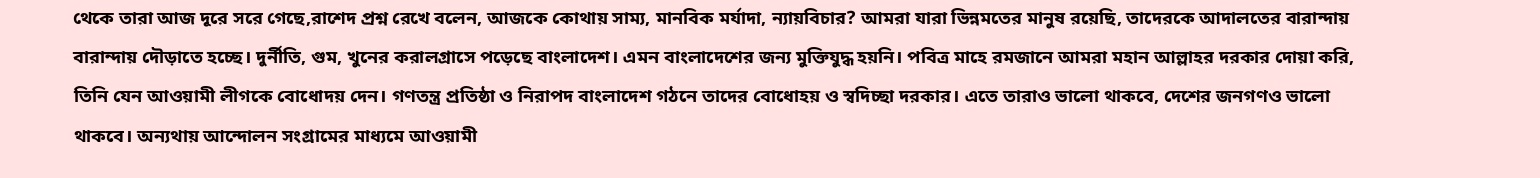থেকে তারা আজ দূরে সরে গেছে,রাশেদ প্রশ্ন রেখে বলেন, আজকে কোথায় সাম্য, মানবিক মর্যাদা, ন্যায়বিচার? আমরা যারা ভিন্নমতের মানুষ রয়েছি, তাদেরকে আদালতের বারান্দায় বারান্দায় দৌড়াতে হচ্ছে। দুর্নীতি, গুম, খুনের করালগ্রাসে পড়েছে বাংলাদেশ। এমন বাংলাদেশের জন্য মুক্তিযুদ্ধ হয়নি। পবিত্র মাহে রমজানে আমরা মহান আল্লাহর দরকার দোয়া করি, তিনি যেন আওয়ামী লীগকে বোধোদয় দেন। গণতন্ত্র প্রতিষ্ঠা ও নিরাপদ বাংলাদেশ গঠনে তাদের বোধোহয় ও স্বদিচ্ছা দরকার। এতে তারাও ভালো থাকবে, দেশের জনগণও ভালো থাকবে। অন্যথায় আন্দোলন সংগ্রামের মাধ্যমে আওয়ামী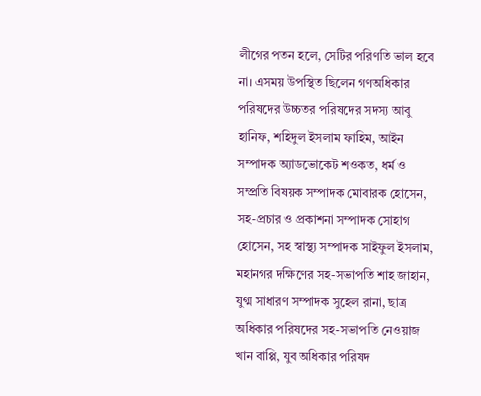লীগের পতন হলে, সেটির পরিণতি ভাল হবে না। এসময় উপস্থিত ছিলেন গণঅধিকার পরিষদের উচ্চতর পরিষদের সদস্য আবু হানিফ, শহিদুল ইসলাম ফাহিম, আইন সম্পাদক অ্যাডভোকেট শওকত, ধর্ম ও সম্প্রতি বিষয়ক সম্পাদক মোবারক হোসেন, সহ-প্রচার ও প্রকাশনা সম্পাদক সোহাগ হোসেন, সহ স্বাস্থ্য সম্পাদক সাইফুল ইসলাম, মহানগর দক্ষিণের সহ-সভাপতি শাহ জাহান, যুগ্ম সাধারণ সম্পাদক সুহেল রানা, ছাত্র অধিকার পরিষদের সহ-সভাপতি নেওয়াজ খান বাপ্পি, যুব অধিকার পরিষদ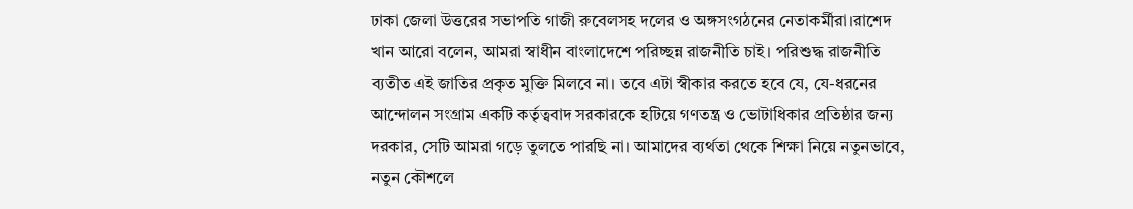ঢাকা জেলা উত্তরের সভাপতি গাজী রুবেলসহ দলের ও অঙ্গসংগঠনের নেতাকর্মীরা।রাশেদ খান আরো বলেন, আমরা স্বাধীন বাংলাদেশে পরিচ্ছন্ন রাজনীতি চাই। পরিশুদ্ধ রাজনীতি ব্যতীত এই জাতির প্রকৃত মুক্তি মিলবে না। তবে এটা স্বীকার করতে হবে যে, যে-ধরনের আন্দোলন সংগ্রাম একটি কর্তৃত্ববাদ সরকারকে হটিয়ে গণতন্ত্র ও ভোটাধিকার প্রতিষ্ঠার জন্য দরকার, সেটি আমরা গড়ে তুলতে পারছি না। আমাদের ব্যর্থতা থেকে শিক্ষা নিয়ে নতুনভাবে, নতুন কৌশলে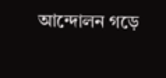আন্দোলন গড়ে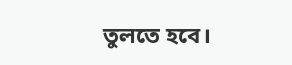তুলতে হবে।